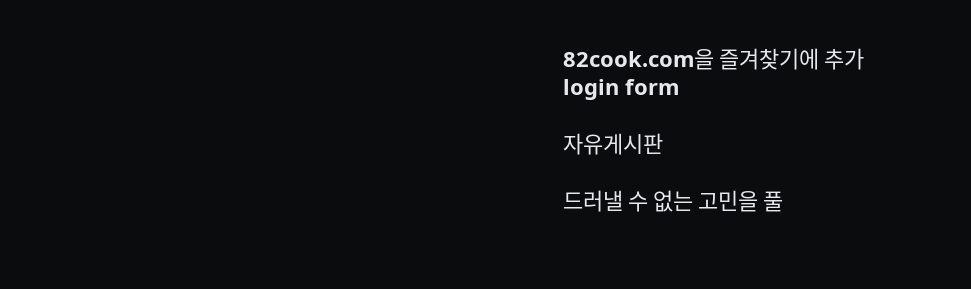82cook.com을 즐겨찾기에 추가
login form

자유게시판

드러낼 수 없는 고민을 풀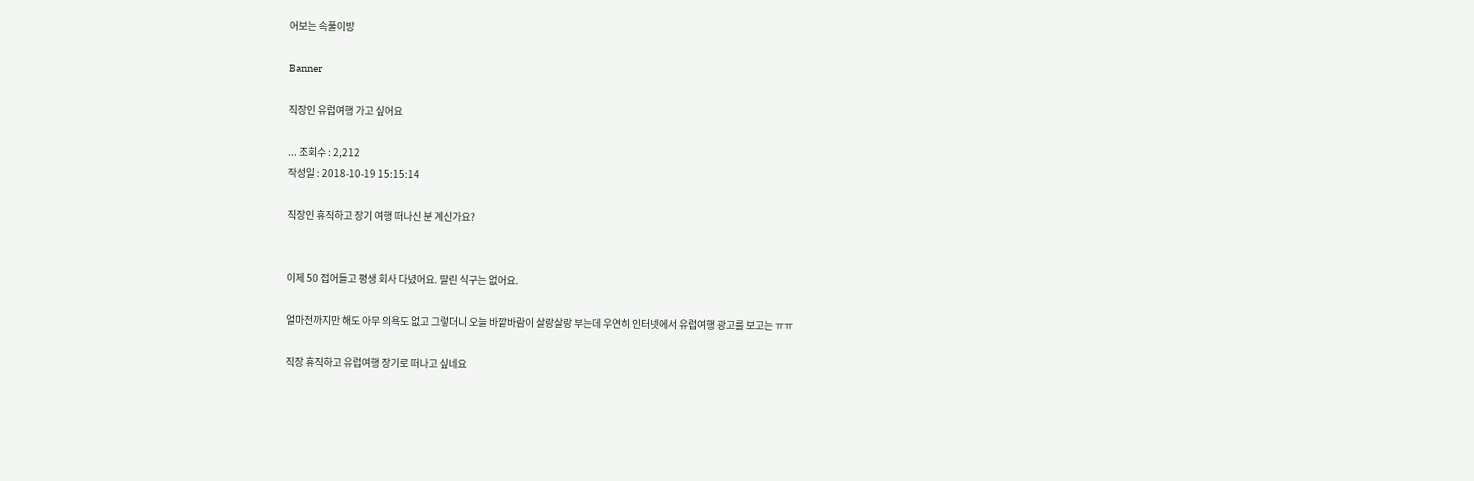어보는 속풀이방

Banner

직장인 유럽여행 가고 싶어요

... 조회수 : 2,212
작성일 : 2018-10-19 15:15:14

직장인 휴직하고 장기 여행 떠나신 분 계신가요?


이제 50 접어들고 평생 회사 다녔어요. 딸린 식구는 없어요.

얼마전까지만 해도 아무 의욕도 없고 그렇더니 오늘 바깥바람이 살랑살랑 부는데 우연히 인터넷에서 유럽여행 광고를 보고는 ㅠㅠ

직장 휴직하고 유럽여행 장기로 떠나고 싶네요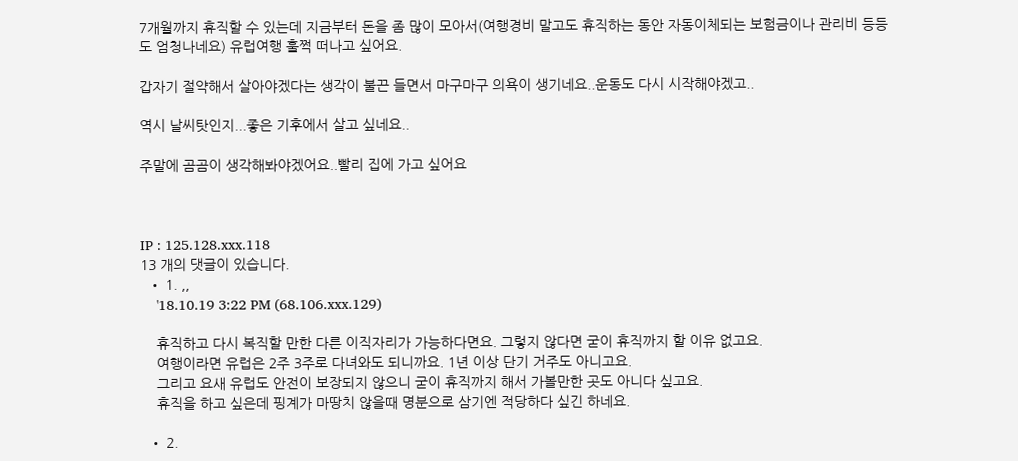7개월까지 휴직할 수 있는데 지금부터 돈을 좀 많이 모아서(여행경비 말고도 휴직하는 동안 자동이체되는 보험금이나 관리비 등등도 엄청나네요) 유럽여행 훌쩍 떠나고 싶어요.

갑자기 절약해서 살아야겠다는 생각이 불끈 들면서 마구마구 의욕이 생기네요..운동도 다시 시작해야겠고..

역시 날씨탓인지...좋은 기후에서 살고 싶네요..

주말에 곰곰이 생각해봐야겠어요..빨리 집에 가고 싶어요



IP : 125.128.xxx.118
13 개의 댓글이 있습니다.
  • 1. ,,
    '18.10.19 3:22 PM (68.106.xxx.129)

    휴직하고 다시 복직할 만한 다른 이직자리가 가능하다면요. 그렇지 않다면 굳이 휴직까지 할 이유 없고요.
    여행이라면 유럽은 2주 3주로 다녀와도 되니까요. 1년 이상 단기 거주도 아니고요.
    그리고 요새 유럽도 안전이 보장되지 않으니 굳이 휴직까지 해서 가볼만한 곳도 아니다 싶고요.
    휴직을 하고 싶은데 핑계가 마땅치 않을때 명분으로 삼기엔 적당하다 싶긴 하네요.

  • 2.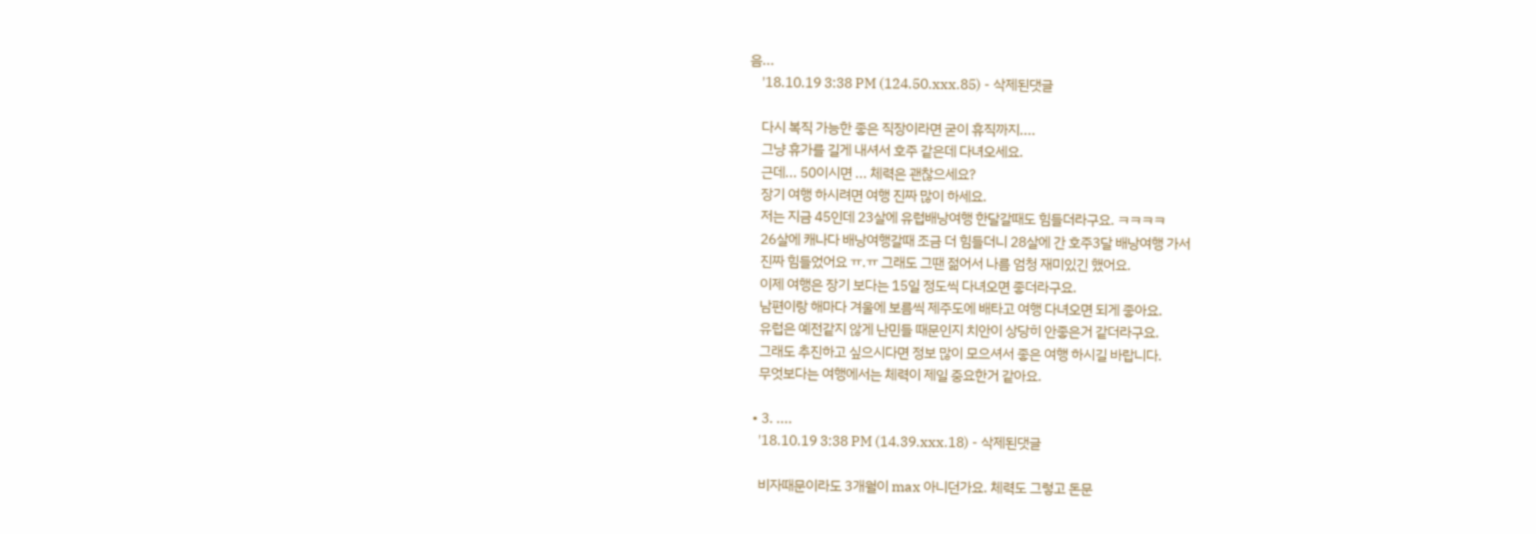음...
    '18.10.19 3:38 PM (124.50.xxx.85) - 삭제된댓글

    다시 복직 가능한 좋은 직장이라면 굳이 휴직까지....
    그냥 휴가를 길게 내셔서 호주 같은데 다녀오세요.
    근데... 50이시면 ... 체력은 괜찮으세요?
    장기 여행 하시려면 여행 진짜 많이 하세요.
    저는 지금 45인데 23살에 유럽배낭여행 한달갈때도 힘들더라구요. ㅋㅋㅋㅋ
    26살에 캐나다 배낭여행갈때 조금 더 힘들더니 28살에 간 호주3달 배낭여행 가서
    진짜 힘들었어요 ㅠ.ㅠ 그래도 그땐 젊어서 나름 엄청 재미있긴 했어요.
    이제 여행은 장기 보다는 15일 정도씩 다녀오면 좋더라구요.
    남편이랑 해마다 겨울에 보름씩 제주도에 배타고 여행 다녀오면 되게 좋아요.
    유럽은 예전같지 않게 난민들 때문인지 치안이 상당히 안좋은거 같더라구요.
    그래도 추진하고 싶으시다면 정보 많이 모으셔서 좋은 여행 하시길 바랍니다.
    무엇보다는 여행에서는 체력이 제일 중요한거 같아요.

  • 3. ....
    '18.10.19 3:38 PM (14.39.xxx.18) - 삭제된댓글

    비자때문이라도 3개월이 max 아니던가요. 체력도 그렇고 돈문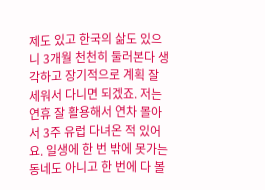제도 있고 한국의 삶도 있으니 3개월 천천히 둘러본다 생각하고 장기적으로 계획 잘 세워서 다니면 되겠죠. 저는 연휴 잘 활용해서 연차 몰아서 3주 유럽 다녀온 적 있어요. 일생에 한 번 밖에 못가는 동네도 아니고 한 번에 다 볼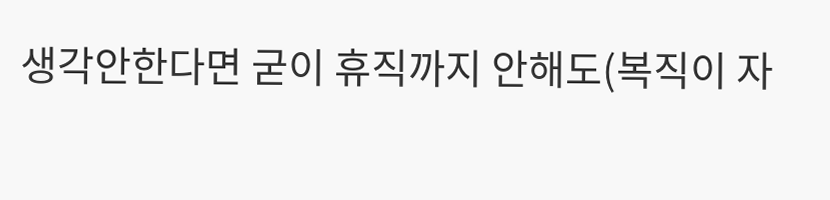생각안한다면 굳이 휴직까지 안해도(복직이 자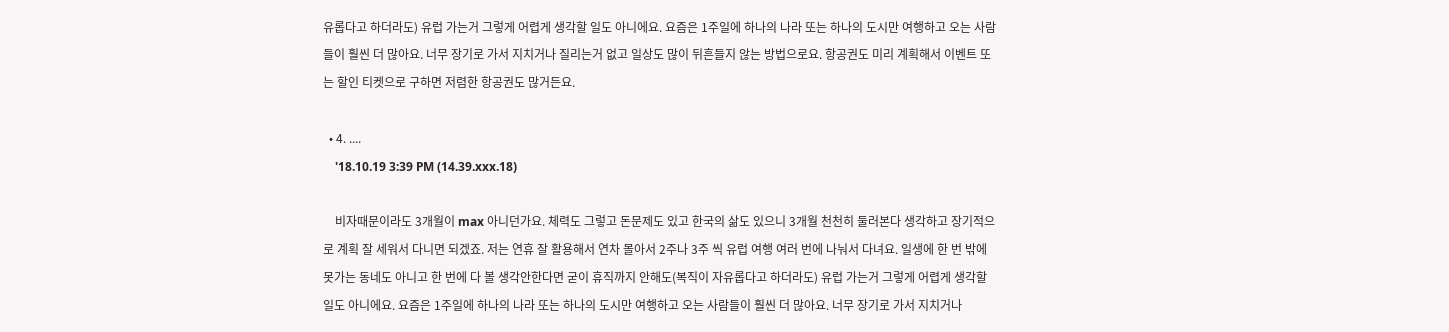유롭다고 하더라도) 유럽 가는거 그렇게 어렵게 생각할 일도 아니에요. 요즘은 1주일에 하나의 나라 또는 하나의 도시만 여행하고 오는 사람들이 훨씬 더 많아요. 너무 장기로 가서 지치거나 질리는거 없고 일상도 많이 뒤흔들지 않는 방법으로요. 항공권도 미리 계획해서 이벤트 또는 할인 티켓으로 구하면 저렴한 항공권도 많거든요.

  • 4. ....
    '18.10.19 3:39 PM (14.39.xxx.18)

    비자때문이라도 3개월이 max 아니던가요. 체력도 그렇고 돈문제도 있고 한국의 삶도 있으니 3개월 천천히 둘러본다 생각하고 장기적으로 계획 잘 세워서 다니면 되겠죠. 저는 연휴 잘 활용해서 연차 몰아서 2주나 3주 씩 유럽 여행 여러 번에 나눠서 다녀요. 일생에 한 번 밖에 못가는 동네도 아니고 한 번에 다 볼 생각안한다면 굳이 휴직까지 안해도(복직이 자유롭다고 하더라도) 유럽 가는거 그렇게 어렵게 생각할 일도 아니에요. 요즘은 1주일에 하나의 나라 또는 하나의 도시만 여행하고 오는 사람들이 훨씬 더 많아요. 너무 장기로 가서 지치거나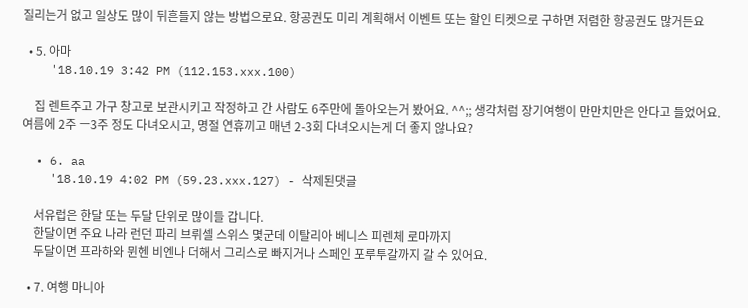질리는거 없고 일상도 많이 뒤흔들지 않는 방법으로요. 항공권도 미리 계획해서 이벤트 또는 할인 티켓으로 구하면 저렴한 항공권도 많거든요

  • 5. 아마
    '18.10.19 3:42 PM (112.153.xxx.100)

    집 렌트주고 가구 창고로 보관시키고 작정하고 간 사람도 6주만에 돌아오는거 봤어요. ^^;; 생각처럼 장기여행이 만만치만은 안다고 들었어요. 여름에 2주 ㅡ3주 정도 다녀오시고, 명절 연휴끼고 매년 2-3회 다녀오시는게 더 좋지 않나요?

  • 6. aa
    '18.10.19 4:02 PM (59.23.xxx.127) - 삭제된댓글

    서유럽은 한달 또는 두달 단위로 많이들 갑니다.
    한달이면 주요 나라 런던 파리 브뤼셀 스위스 몇군데 이탈리아 베니스 피렌체 로마까지
    두달이면 프라하와 뮌헨 비엔나 더해서 그리스로 빠지거나 스페인 포루투갈까지 갈 수 있어요.

  • 7. 여행 마니아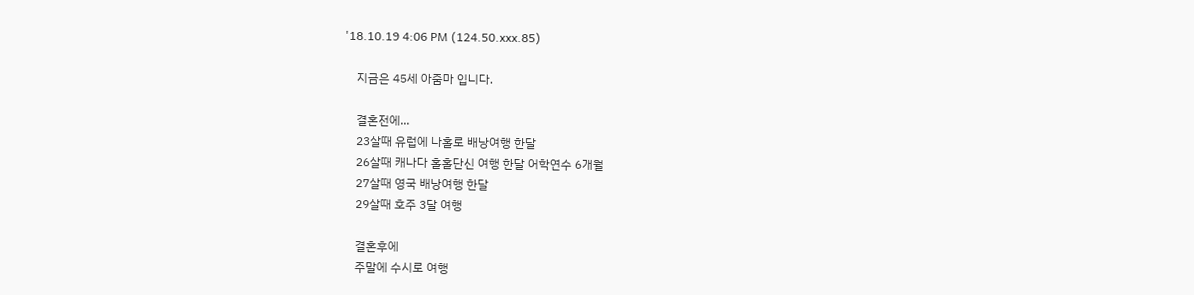'18.10.19 4:06 PM (124.50.xxx.85)

    지금은 45세 아줌마 입니다.

    결혼전에...
    23살때 유럽에 나홀로 배낭여행 한달
    26살때 캐나다 홀홀단신 여행 한달 어학연수 6개월
    27살때 영국 배낭여행 한달
    29살때 호주 3달 여행

    결혼후에
    주말에 수시로 여행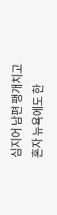심지어 남편 팽개치고 혼자 뉴욕에도 한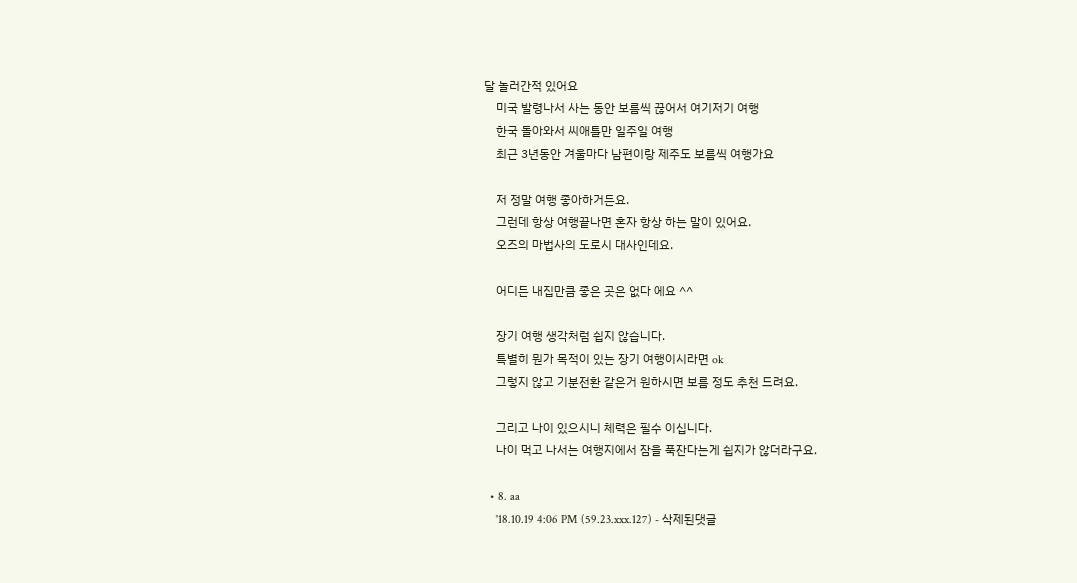달 놀러간적 있어요
    미국 발령나서 사는 동안 보름씩 끊어서 여기저기 여행
    한국 돌아와서 씨애틀만 일주일 여행
    최근 3년동안 겨울마다 남편이랑 제주도 보름씩 여행가요

    저 정말 여행 좋아하거든요.
    그런데 항상 여행끝나면 혼자 항상 하는 말이 있어요.
    오즈의 마법사의 도로시 대사인데요.

    어디든 내집만큼 좋은 곳은 없다 에요 ^^

    장기 여행 생각처럼 쉽지 않습니다.
    특별히 뭔가 목적이 있는 장기 여행이시라면 ok
    그렇지 않고 기분전환 같은거 원하시면 보름 정도 추천 드려요.

    그리고 나이 있으시니 체력은 필수 이십니다.
    나이 먹고 나서는 여행지에서 잠을 푹잔다는게 쉽지가 않더라구요.

  • 8. aa
    '18.10.19 4:06 PM (59.23.xxx.127) - 삭제된댓글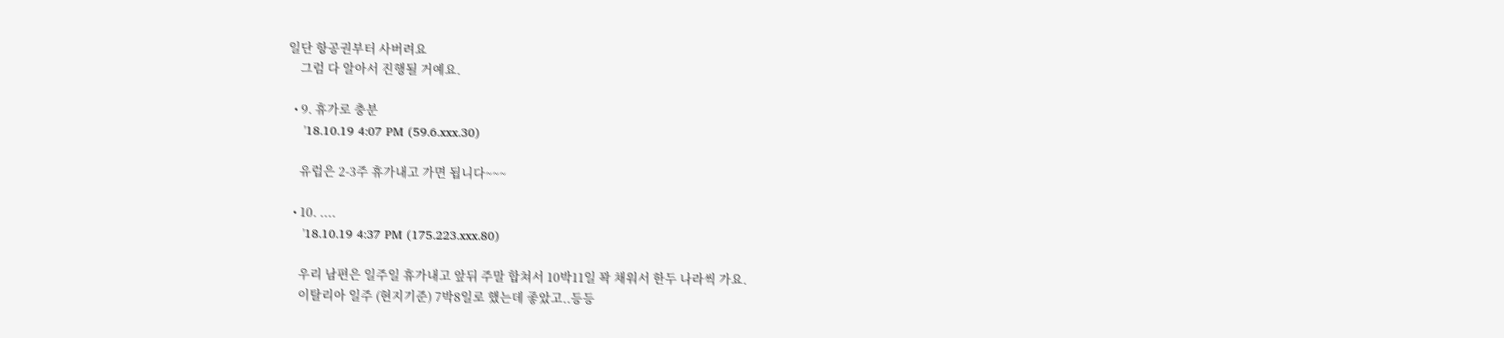일단 항공권부터 사버려요
    그럼 다 알아서 진행될 거예요.

  • 9. 휴가로 충분
    '18.10.19 4:07 PM (59.6.xxx.30)

    유럽은 2-3주 휴가내고 가면 됩니다~~~

  • 10. ....
    '18.10.19 4:37 PM (175.223.xxx.80)

    우리 남편은 일주일 휴가내고 앞뒤 주말 합쳐서 10박11일 꽉 채워서 한두 나라씩 가요.
    이탈리아 일주 (현지기준) 7박8일로 했는데 좋았고..등등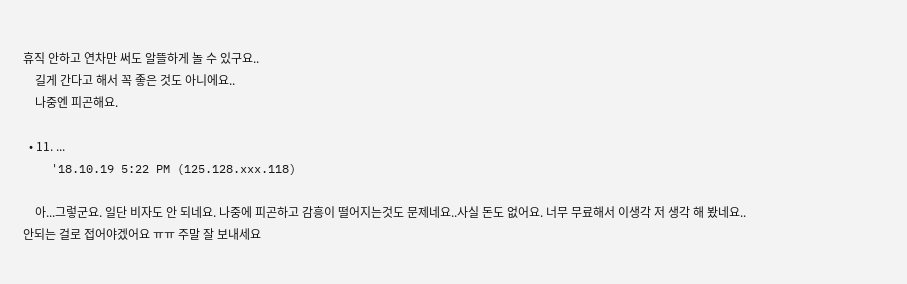휴직 안하고 연차만 써도 알뜰하게 놀 수 있구요..
    길게 간다고 해서 꼭 좋은 것도 아니에요..
    나중엔 피곤해요.

  • 11. ...
    '18.10.19 5:22 PM (125.128.xxx.118)

    아...그렇군요. 일단 비자도 안 되네요. 나중에 피곤하고 감흥이 떨어지는것도 문제네요..사실 돈도 없어요. 너무 무료해서 이생각 저 생각 해 봤네요..안되는 걸로 접어야겠어요 ㅠㅠ 주말 잘 보내세요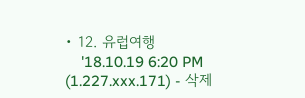• 12. 유럽여행
    '18.10.19 6:20 PM (1.227.xxx.171) - 삭제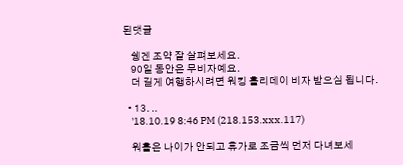된댓글

    쉥겐 조약 잘 살펴보세요.
    90일 동안은 무비자예요.
    더 길게 여행하시려면 워킹 홀리데이 비자 받으심 됩니다.

  • 13. ..
    '18.10.19 8:46 PM (218.153.xxx.117)

    워홀은 나이가 안되고 휴가로 조금씩 먼저 다녀보세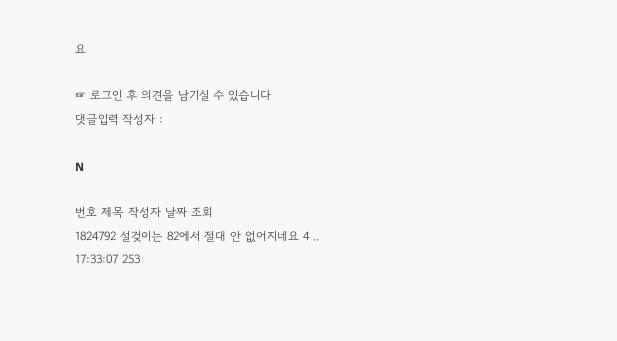요

☞ 로그인 후 의견을 남기실 수 있습니다
댓글입력 작성자 :

N

번호 제목 작성자 날짜 조회
1824792 설겆이는 82에서 절대 안 없어지네요 4 .. 17:33:07 253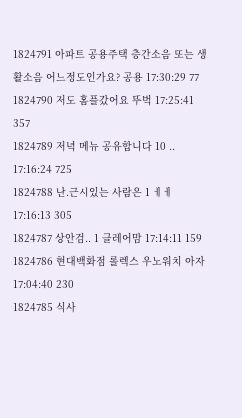1824791 아파트 공용주택 층간소음 또는 생활소음 어느정도인가요? 공용 17:30:29 77
1824790 저도 홈플갔어요 뚜벅 17:25:41 357
1824789 저녁 메뉴 공유합니다 10 .. 17:16:24 725
1824788 난.근시있는 사람은 1 ㅔㅔ 17:16:13 305
1824787 상안검.. 1 클레어맘 17:14:11 159
1824786 현대백화점 롤렉스 우노워치 아자 17:04:40 230
1824785 식사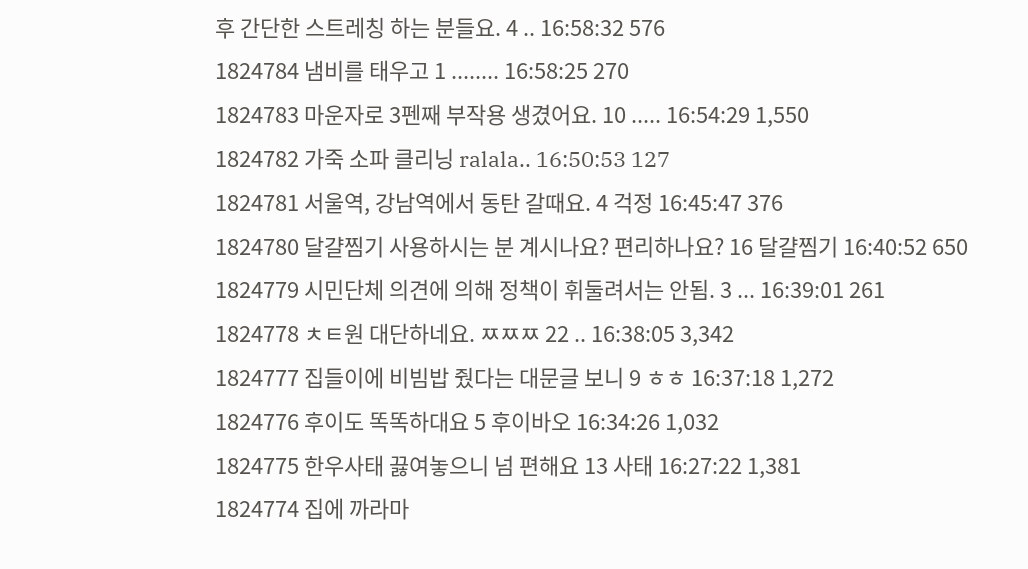후 간단한 스트레칭 하는 분들요. 4 .. 16:58:32 576
1824784 냄비를 태우고 1 ........ 16:58:25 270
1824783 마운자로 3펜째 부작용 생겼어요. 10 ..... 16:54:29 1,550
1824782 가죽 소파 클리닝 ralala.. 16:50:53 127
1824781 서울역, 강남역에서 동탄 갈때요. 4 걱정 16:45:47 376
1824780 달걀찜기 사용하시는 분 계시나요? 편리하나요? 16 달걀찜기 16:40:52 650
1824779 시민단체 의견에 의해 정책이 휘둘려서는 안됨. 3 ... 16:39:01 261
1824778 ㅊㅌ원 대단하네요. ㅉㅉㅉ 22 .. 16:38:05 3,342
1824777 집들이에 비빔밥 줬다는 대문글 보니 9 ㅎㅎ 16:37:18 1,272
1824776 후이도 똑똑하대요 5 후이바오 16:34:26 1,032
1824775 한우사태 끓여놓으니 넘 편해요 13 사태 16:27:22 1,381
1824774 집에 까라마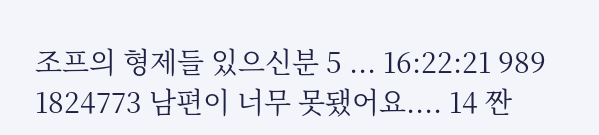조프의 형제들 있으신분 5 ... 16:22:21 989
1824773 남편이 너무 못됐어요.... 14 짠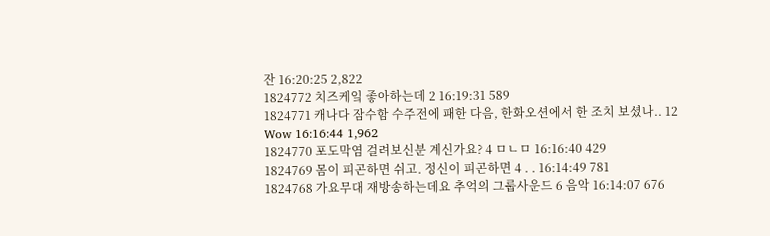잔 16:20:25 2,822
1824772 치즈케잌 좋아하는데 2 16:19:31 589
1824771 캐나다 잠수함 수주전에 패한 다음, 한화오션에서 한 조치 보셨나.. 12 Wow 16:16:44 1,962
1824770 포도막염 걸려보신분 계신가요? 4 ㅁㄴㅁ 16:16:40 429
1824769 몸이 피곤하면 쉬고. 정신이 피곤하면 4 . . 16:14:49 781
1824768 가요무대 재방송하는데요 추억의 그룹사운드 6 음악 16:14:07 676